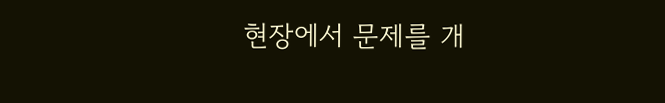현장에서 문제를 개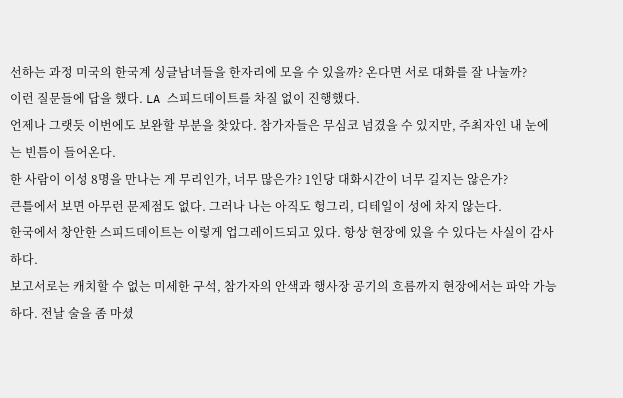선하는 과정 미국의 한국계 싱글남녀들을 한자리에 모을 수 있을까? 온다면 서로 대화를 잘 나눌까?
이런 질문들에 답을 했다. LA 스피드데이트를 차질 없이 진행했다.
언제나 그랫듯 이번에도 보완할 부분을 찾았다. 참가자들은 무심코 넘겼을 수 있지만, 주최자인 내 눈에는 빈틈이 들어온다.
한 사람이 이성 8명을 만나는 게 무리인가, 너무 많은가? 1인당 대화시간이 너무 길지는 않은가?
큰틀에서 보면 아무런 문제점도 없다. 그러나 나는 아직도 헝그리, 디테일이 성에 차지 않는다.
한국에서 창안한 스피드데이트는 이렇게 업그레이드되고 있다. 항상 현장에 있을 수 있다는 사실이 감사하다.
보고서로는 캐치할 수 없는 미세한 구석, 참가자의 안색과 행사장 공기의 흐름까지 현장에서는 파악 가능하다. 전날 술을 좀 마셨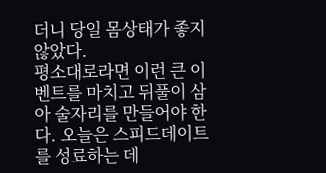더니 당일 몸상태가 좋지 않았다.
평소대로라면 이런 큰 이벤트를 마치고 뒤풀이 삼아 술자리를 만들어야 한다. 오늘은 스피드데이트를 성료하는 데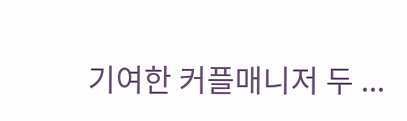기여한 커플매니저 두 ...